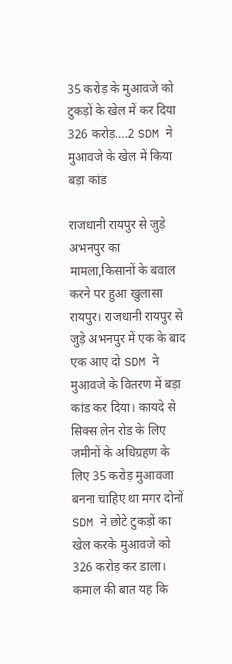35 करोड़ के मुआवजे को टुकड़ों के खेल में कर दिया 326 करोड़….2 SDM ने मुआवजे के खेल में किया बड़ा कांड

राजधानी रायपुर से जुड़े अभनपुर का मामला,किसानों के बवाल करने पर हुआ खुलासा
रायपुर। राजधानी रायपुर से जुड़े अभनपुर में एक के बाद एक आए दो SDM ने मुआवजे के वितरण में बड़ा कांड कर दिया। कायदे से सिक्स लेन रोड के लिए जमीनों के अधिग्रहण के लिए 35 करोड़ मुआवजा बनना चाहिए था मगर दोनों SDM ने छोटे टुकड़ों का खेल करके मुआवजे को 326 करोड़ कर डाला। कमाल की बात यह कि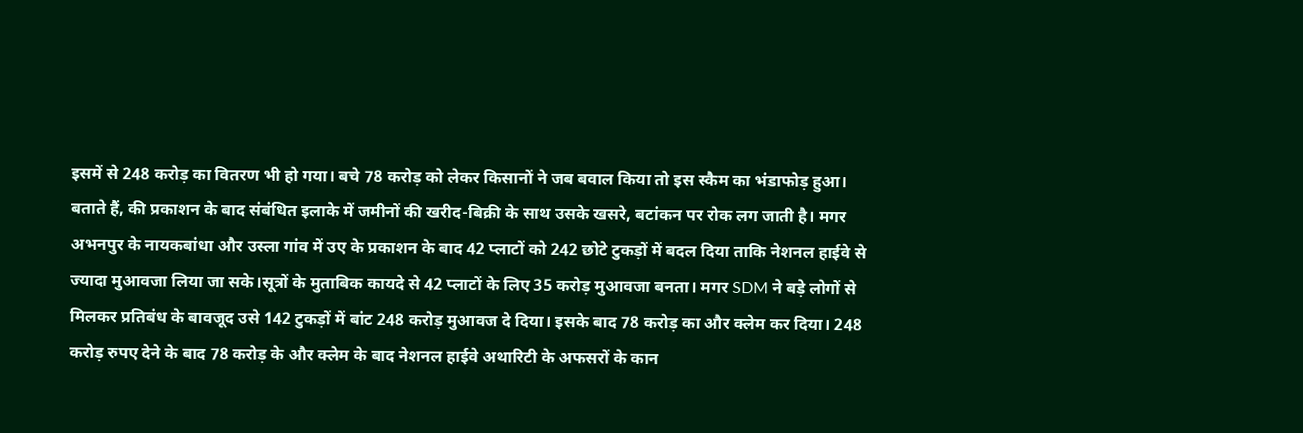इसमें से 248 करोड़ का वितरण भी हो गया। बचे 78 करोड़ को लेकर किसानों ने जब बवाल किया तो इस स्कैम का भंडाफोड़ हुआ।
बताते हैं, की प्रकाशन के बाद संबंधित इलाके में जमीनों की खरीद-बिक्री के साथ उसके खसरे, बटांकन पर रोक लग जाती है। मगर अभनपुर के नायकबांधा और उस्ला गांव में उए के प्रकाशन के बाद 42 प्लाटों को 242 छोटे टुकड़ों में बदल दिया ताकि नेशनल हाईवे से ज्यादा मुआवजा लिया जा सके।सूत्रों के मुताबिक कायदे से 42 प्लाटों के लिए 35 करोड़ मुआवजा बनता। मगर SDM ने बड़े लोगों से मिलकर प्रतिबंध के बावजूद उसे 142 टुकड़ों में बांट 248 करोड़ मुआवज दे दिया। इसके बाद 78 करोड़ का और क्लेम कर दिया। 248 करोड़ रुपए देने के बाद 78 करोड़ के और क्लेम के बाद नेशनल हाईवे अथारिटी के अफसरों के कान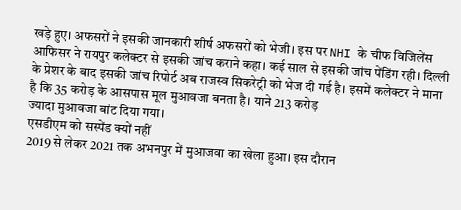खड़े हुए। अफसरों ने इसकी जानकारी शीर्ष अफसरों को भेजी। इस पर NHI के चीफ विजिलेंस आफिसर ने रायपुर कलेक्टर से इसकी जांच कराने कहा। कई साल से इसकी जांच पेंडिंग रही। दिल्ली के प्रेशर के बाद इसकी जांच रिपोर्ट अब राजस्व सिकरेट्री को भेज दी गई है। इसमें कलेक्टर ने माना है कि 35 करोड़ के आसपास मूल मुआवजा बनता है। याने 213 करोड़
ज्यादा मुआवजा बांट दिया गया।
एसडीएम को सस्पेंड क्यों नहीं
2019 से लेकर 2021 तक अभनपुर में मुआजवा का खेला हुआ। इस दौरान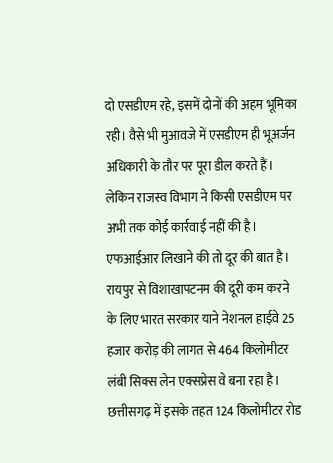दो एसडीएम रहे, इसमें दोनों की अहम भूमिका रही। वैसे भी मुआवजे में एसडीएम ही भूअर्जन अधिकारी के तौर पर पूरा डील करते हैं। लेकिन राजस्व विभाग ने किसी एसडीएम पर अभी तक कोई कार्रवाई नहीं की है। एफआईआर लिखाने की तो दूर की बात है। रायपुर से विशाखापटनम की दूरी कम करने के लिए भारत सरकार याने नेशनल हाईवे 25 हजार करोड़ की लागत से 464 किलोमीटर लंबी सिक्स लेन एक्सप्रेस वे बना रहा है। छत्तीसगढ़ में इसके तहत 124 किलोमीटर रोड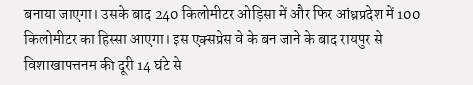बनाया जाएगा। उसके बाद 240 किलोमीटर ओड़िसा में और फिर आंध्रप्रदेश में 100 किलोमीटर का हिस्सा आएगा। इस एक्सप्रेस वे के बन जाने के बाद रायपुर से विशाखापत्तनम की दूरी 14 घंटे से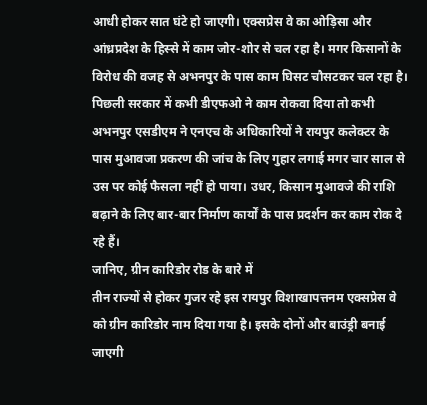आधी होकर सात घंटे हो जाएगी। एक्सप्रेस वे का ओड़िसा और आंध्रप्रदेश के हिस्से में काम जोर-शोर से चल रहा है। मगर किसानों के विरोध की वजह से अभनपुर के पास काम घिसट चौसटकर चल रहा है। पिछली सरकार में कभी डीएफओ ने काम रोकवा दिया तो कभी अभनपुर एसडीएम ने एनएच के अधिकारियों ने रायपुर कलेक्टर के पास मुआवजा प्रकरण की जांच के लिए गुहार लगाई मगर चार साल से उस पर कोई फैसला नहीं हो पाया। उधर, किसान मुआवजे की राशि बढ़ाने के लिए बार-बार निर्माण कार्यों के पास प्रदर्शन कर काम रोक दे रहे हैं।
जानिए, ग्रीन कारिडोर रोड के बारे में
तीन राज्यों से होकर गुजर रहे इस रायपुर विशाखापत्तनम एक्सप्रेस वे को ग्रीन कारिडोर नाम दिया गया है। इसके दोनों और बाउंड्री बनाई जाएगी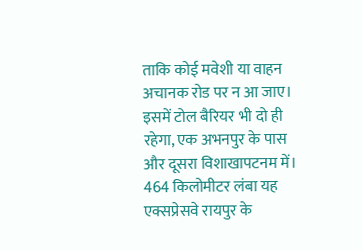ताकि कोई मवेशी या वाहन अचानक रोड पर न आ जाए। इसमें टोल बैरियर भी दो ही रहेगा, एक अभनपुर के पास और दूसरा विशाखापटनम में। 464 किलोमीटर लंबा यह एक्सप्रेसवे रायपुर के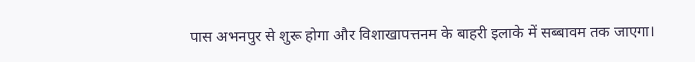पास अभनपुर से शुरू होगा और विशाखापत्तनम के बाहरी इलाके में सब्बावम तक जाएगा।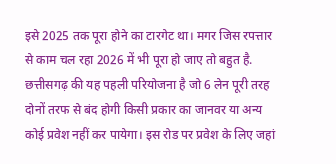इसे 2025 तक पूरा होने का टारगेट था। मगर जिस रपत्तार से काम चल रहा 2026 में भी पूरा हो जाए तो बहुत है. छत्तीसगढ़ की यह पहली परियोजना है जो 6 लेन पूरी तरह दोनों तरफ से बंद होगी किसी प्रकार का जानवर या अन्य कोई प्रवेश नहीं कर पायेगा। इस रोड पर प्रवेश के लिए जहां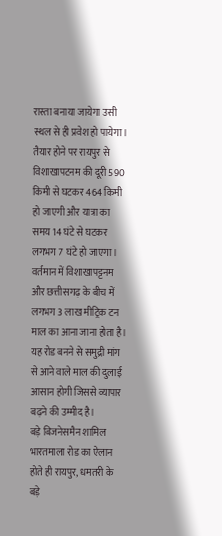रास्ता बनाया जायेगा उसी स्थल से ही प्रवेश हो पायेगा। तैयार होने पर रायपुर से विशाखापटनम की दूरी 590 किमी से घटकर 464 किमी हो जाएगी और यात्रा का समय 14 घंटे से घटकर लगभग 7 घंटे हो जाएगा। वर्तमान में विशाखापट्टनम और छत्तीसगढ़ के बीच में लगभग 3 लाख मीट्रिक टन माल का आना जाना होता है। यह रोड बनने से समुद्री मांग से आने वाले माल की दुलाई आसान होगी जिससे व्यापार बढ़ने की उम्मीद है।
बड़े बिजनेसमैन शामिल
भारतमाला रोड का ऐलान होते ही रायपुर, धमतरी के बड़े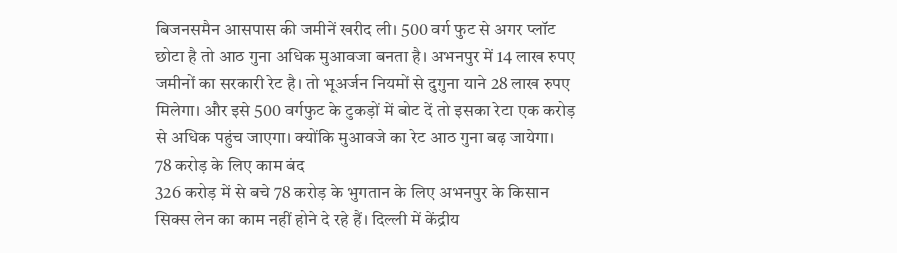बिजनसमैन आसपास की जमीनें खरीद ली। 500 वर्ग फुट से अगर प्लॉट छोटा है तो आठ गुना अधिक मुआवजा बनता है। अभनपुर में 14 लाख रुपए जमीनों का सरकारी रेट है। तो भूअर्जन नियमों से दुगुना याने 28 लाख रुपए मिलेगा। और इसे 500 वर्गफुट के टुकड़ों में बोट दें तो इसका रेटा एक करोड़ से अधिक पहुंच जाएगा। क्योंकि मुआवजे का रेट आठ गुना बढ़ जायेगा।
78 करोड़ के लिए काम बंद
326 करोड़ में से बचे 78 करोड़ के भुगतान के लिए अभनपुर के किसान सिक्स लेन का काम नहीं होने दे रहे हैं। दिल्ली में केंद्रीय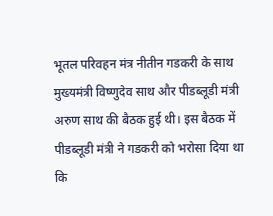भूतल परिवहन मंत्र नीतीन गडकरी के साथ मुख्यमंत्री विष्णुदेव साथ और पीडब्लूडी मंत्री अरुण साथ की बैठक हुई थी। इस बैठक में पीडब्लूडी मंत्री ने गडकरी को भरोसा दिया था कि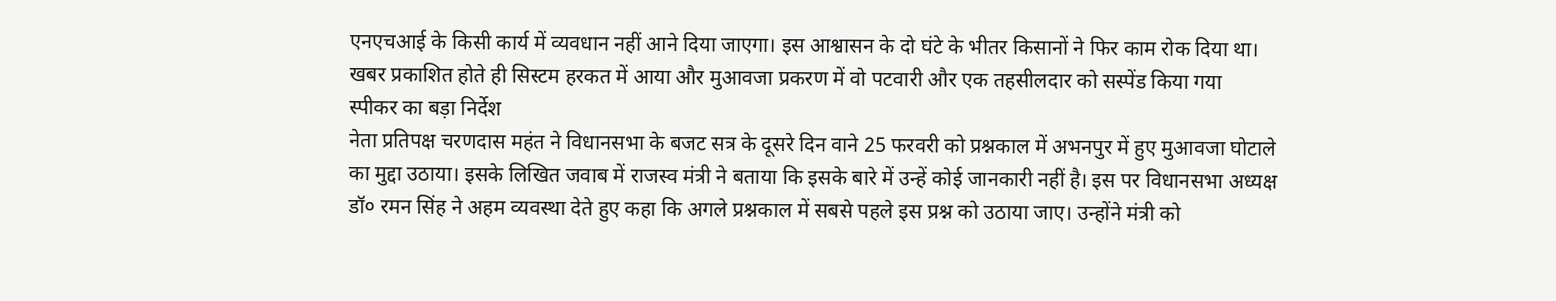एनएचआई के किसी कार्य में व्यवधान नहीं आने दिया जाएगा। इस आश्वासन के दो घंटे के भीतर किसानों ने फिर काम रोक दिया था। खबर प्रकाशित होते ही सिस्टम हरकत में आया और मुआवजा प्रकरण में वो पटवारी और एक तहसीलदार को सस्पेंड किया गया
स्पीकर का बड़ा निर्देश
नेता प्रतिपक्ष चरणदास महंत ने विधानसभा के बजट सत्र के दूसरे दिन वाने 25 फरवरी को प्रश्नकाल में अभनपुर में हुए मुआवजा घोटाले का मुद्दा उठाया। इसके लिखित जवाब में राजस्व मंत्री ने बताया कि इसके बारे में उन्हें कोई जानकारी नहीं है। इस पर विधानसभा अध्यक्ष डॉ० रमन सिंह ने अहम व्यवस्था देते हुए कहा कि अगले प्रश्नकाल में सबसे पहले इस प्रश्न को उठाया जाए। उन्होंने मंत्री को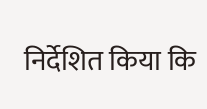निर्देशित किया कि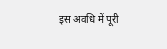इस अवधि में पूरी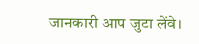जानकारी आप जुटा लेंवे।